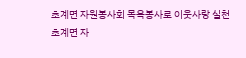초계면 자원봉사회 목욕봉사로 이웃사랑 실천
초계면 자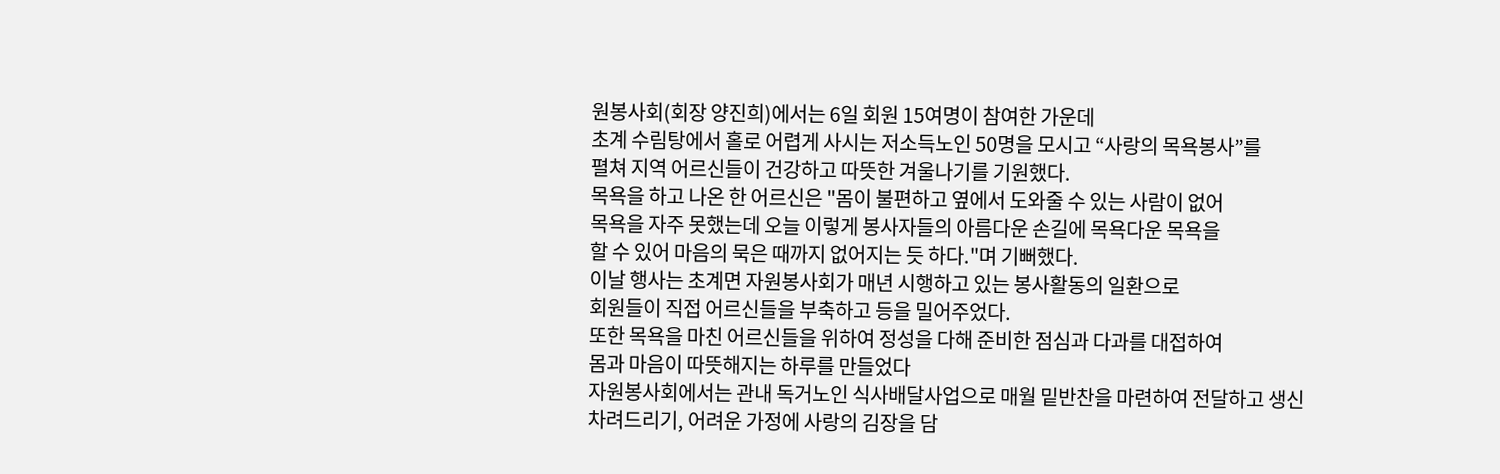원봉사회(회장 양진희)에서는 6일 회원 15여명이 참여한 가운데
초계 수림탕에서 홀로 어렵게 사시는 저소득노인 50명을 모시고 “사랑의 목욕봉사”를
펼쳐 지역 어르신들이 건강하고 따뜻한 겨울나기를 기원했다.
목욕을 하고 나온 한 어르신은 "몸이 불편하고 옆에서 도와줄 수 있는 사람이 없어
목욕을 자주 못했는데 오늘 이렇게 봉사자들의 아름다운 손길에 목욕다운 목욕을
할 수 있어 마음의 묵은 때까지 없어지는 듯 하다."며 기뻐했다.
이날 행사는 초계면 자원봉사회가 매년 시행하고 있는 봉사활동의 일환으로
회원들이 직접 어르신들을 부축하고 등을 밀어주었다.
또한 목욕을 마친 어르신들을 위하여 정성을 다해 준비한 점심과 다과를 대접하여
몸과 마음이 따뜻해지는 하루를 만들었다
자원봉사회에서는 관내 독거노인 식사배달사업으로 매월 밑반찬을 마련하여 전달하고 생신차려드리기, 어려운 가정에 사랑의 김장을 담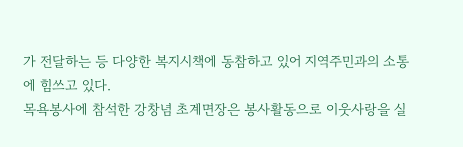가 전달하는 등 다양한 복지시책에 동참하고 있어 지역주민과의 소통에 힘쓰고 있다.
목욕봉사에 참석한 강창념 초계면장은 봉사활동으로 이웃사랑을 실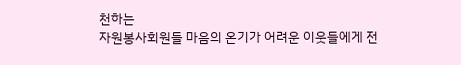천하는
자원봉사회원들 마음의 온기가 어려운 이웃들에게 전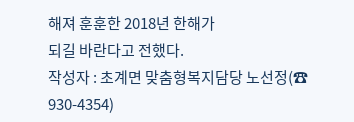해져 훈훈한 2018년 한해가
되길 바란다고 전했다.
작성자 : 초계면 맞춤형복지담당 노선정(☎ 930-4354)